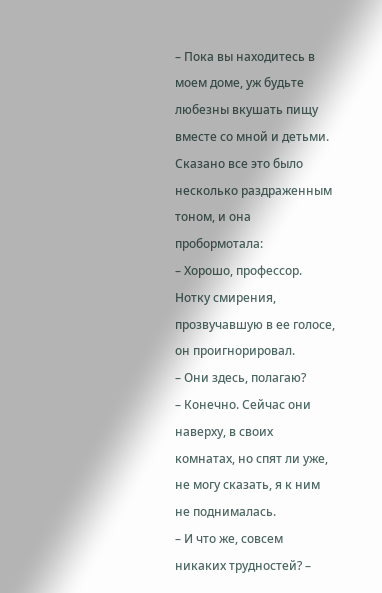– Пока вы находитесь в моем доме, уж будьте любезны вкушать пищу вместе со мной и детьми.
Сказано все это было несколько раздраженным тоном, и она пробормотала:
– Хорошо, профессор.
Нотку смирения, прозвучавшую в ее голосе, он проигнорировал.
– Они здесь, полагаю?
– Конечно. Сейчас они наверху, в своих комнатах, но спят ли уже, не могу сказать, я к ним не поднималась.
– И что же, совсем никаких трудностей? –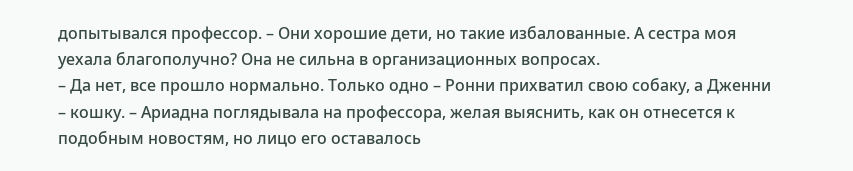допытывался профессор. – Они хорошие дети, но такие избалованные. А сестра моя уехала благополучно? Она не сильна в организационных вопросах.
– Да нет, все прошло нормально. Только одно – Ронни прихватил свою собаку, а Дженни – кошку. – Ариадна поглядывала на профессора, желая выяснить, как он отнесется к подобным новостям, но лицо его оставалось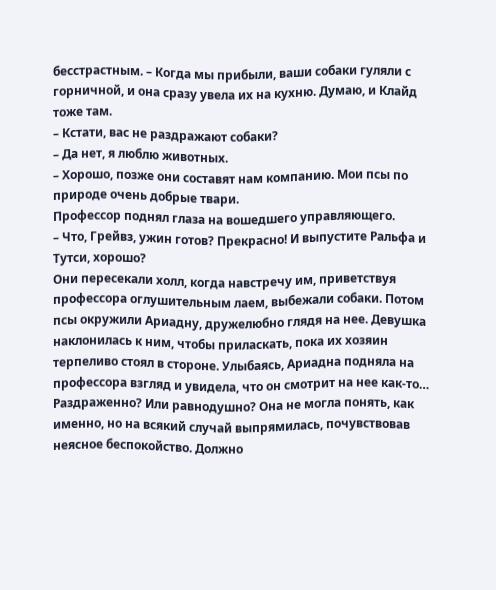бесстрастным. – Когда мы прибыли, ваши собаки гуляли с горничной, и она сразу увела их на кухню. Думаю, и Клайд тоже там.
– Кстати, вас не раздражают собаки?
– Да нет, я люблю животных.
– Хорошо, позже они составят нам компанию. Мои псы по природе очень добрые твари.
Профессор поднял глаза на вошедшего управляющего.
– Что, Грейвз, ужин готов? Прекрасно! И выпустите Ральфа и Тутси, хорошо?
Они пересекали холл, когда навстречу им, приветствуя профессора оглушительным лаем, выбежали собаки. Потом псы окружили Ариадну, дружелюбно глядя на нее. Девушка наклонилась к ним, чтобы приласкать, пока их хозяин терпеливо стоял в стороне. Улыбаясь, Ариадна подняла на профессора взгляд и увидела, что он смотрит на нее как-то… Раздраженно? Или равнодушно? Она не могла понять, как именно, но на всякий случай выпрямилась, почувствовав неясное беспокойство. Должно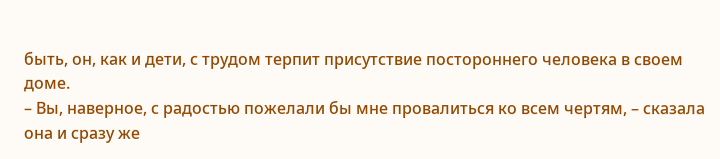быть, он, как и дети, с трудом терпит присутствие постороннего человека в своем доме.
– Вы, наверное, с радостью пожелали бы мне провалиться ко всем чертям, – сказала она и сразу же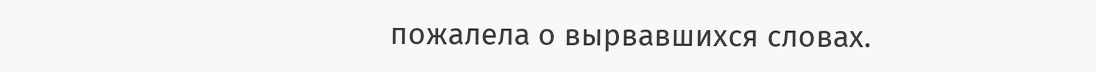пожалела о вырвавшихся словах.